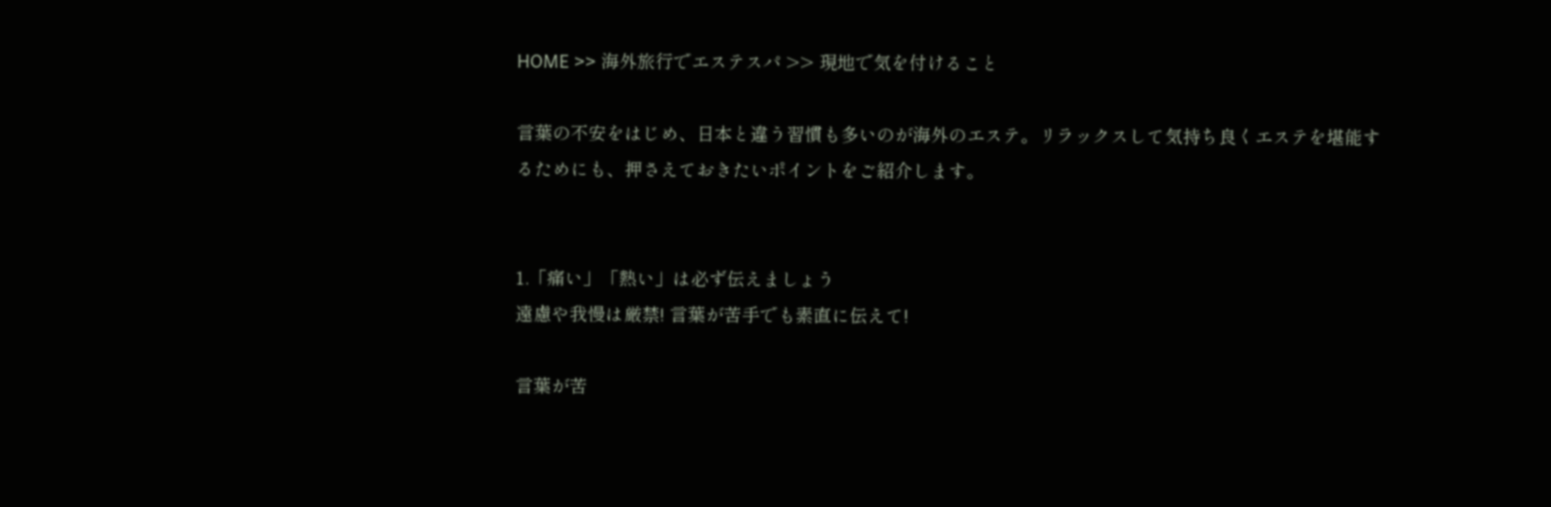HOME >> 海外旅行でエステスパ >> 現地で気を付けること

言葉の不安をはじめ、日本と違う習慣も多いのが海外のエステ。リラックスして気持ち良くエステを堪能するためにも、押さえておきたいポイントをご紹介します。


1.「痛い」「熱い」は必ず伝えましょう
遠慮や我慢は厳禁! 言葉が苦手でも素直に伝えて!

言葉が苦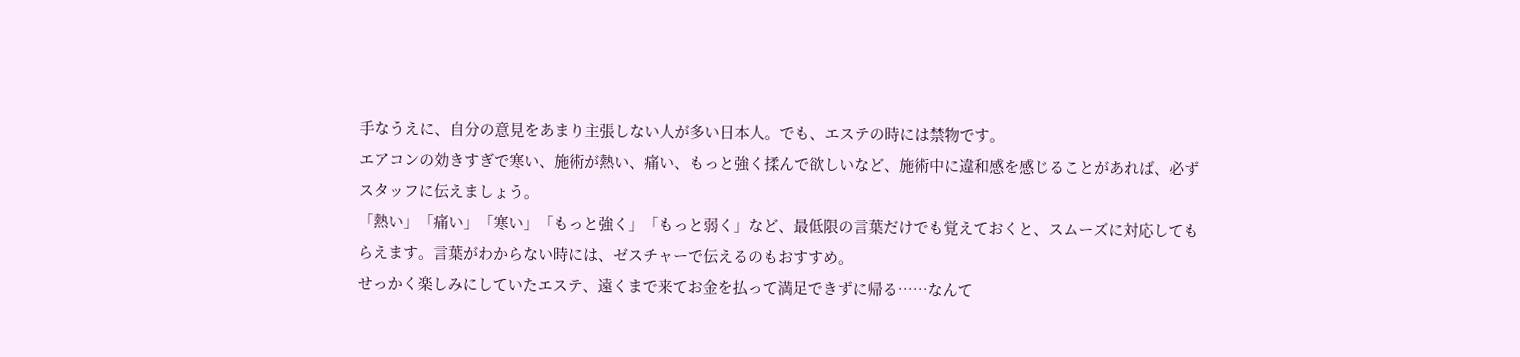手なうえに、自分の意見をあまり主張しない人が多い日本人。でも、エステの時には禁物です。
エアコンの効きすぎで寒い、施術が熱い、痛い、もっと強く揉んで欲しいなど、施術中に違和感を感じることがあれば、必ずスタッフに伝えましょう。
「熱い」「痛い」「寒い」「もっと強く」「もっと弱く」など、最低限の言葉だけでも覚えておくと、スムーズに対応してもらえます。言葉がわからない時には、ゼスチャーで伝えるのもおすすめ。
せっかく楽しみにしていたエステ、遠くまで来てお金を払って満足できずに帰る……なんて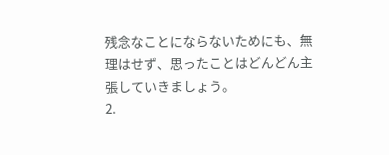残念なことにならないためにも、無理はせず、思ったことはどんどん主張していきましょう。
2.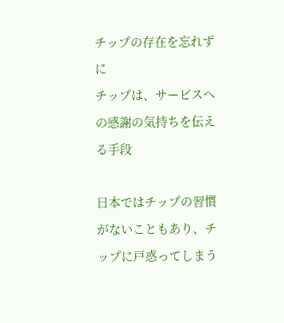チップの存在を忘れずに
チップは、サービスへの感謝の気持ちを伝える手段

日本ではチップの習慣がないこともあり、チップに戸惑ってしまう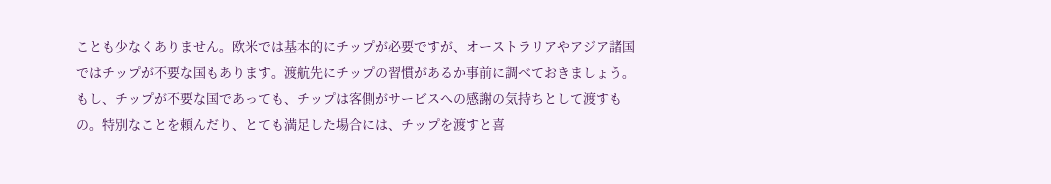ことも少なくありません。欧米では基本的にチップが必要ですが、オーストラリアやアジア諸国ではチップが不要な国もあります。渡航先にチップの習慣があるか事前に調べておきましょう。
もし、チップが不要な国であっても、チップは客側がサービスへの感謝の気持ちとして渡すもの。特別なことを頼んだり、とても満足した場合には、チップを渡すと喜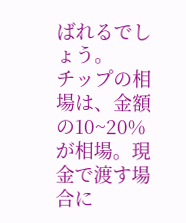ばれるでしょう。
チップの相場は、金額の10~20%が相場。現金で渡す場合に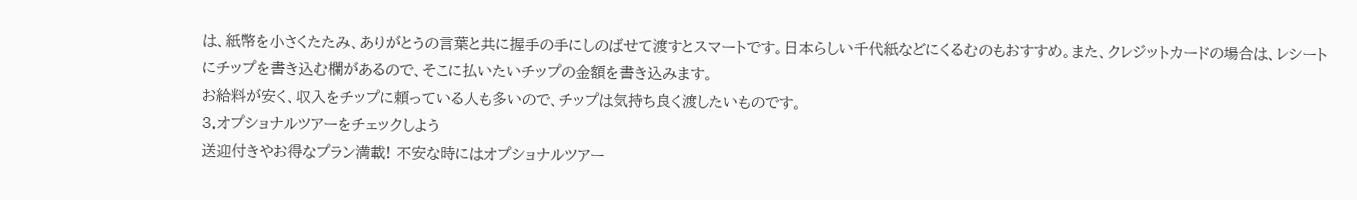は、紙幣を小さくたたみ、ありがとうの言葉と共に握手の手にしのばせて渡すとスマートです。日本らしい千代紙などにくるむのもおすすめ。また、クレジットカードの場合は、レシートにチップを書き込む欄があるので、そこに払いたいチップの金額を書き込みます。
お給料が安く、収入をチップに頼っている人も多いので、チップは気持ち良く渡したいものです。
3.オプショナルツアーをチェックしよう
送迎付きやお得なプラン満載! 不安な時にはオプショナルツアー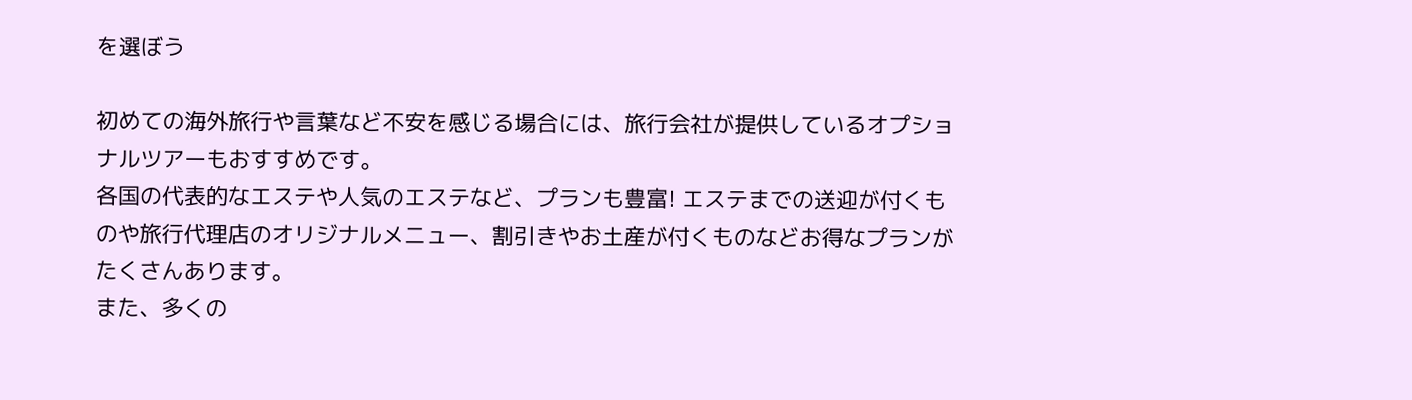を選ぼう

初めての海外旅行や言葉など不安を感じる場合には、旅行会社が提供しているオプショナルツアーもおすすめです。
各国の代表的なエステや人気のエステなど、プランも豊富! エステまでの送迎が付くものや旅行代理店のオリジナルメニュー、割引きやお土産が付くものなどお得なプランがたくさんあります。
また、多くの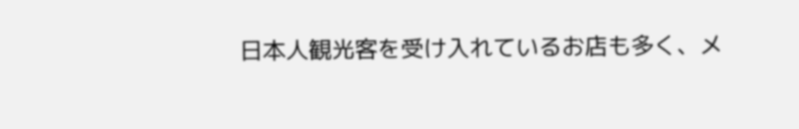日本人観光客を受け入れているお店も多く、メ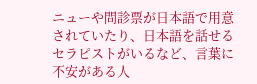ニューや問診票が日本語で用意されていたり、日本語を話せるセラピストがいるなど、言葉に不安がある人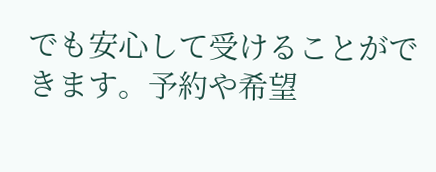でも安心して受けることができます。予約や希望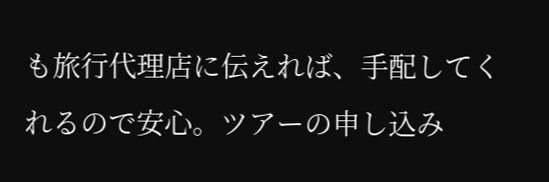も旅行代理店に伝えれば、手配してくれるので安心。ツアーの申し込み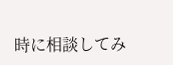時に相談してみ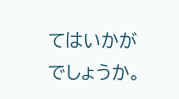てはいかがでしょうか。